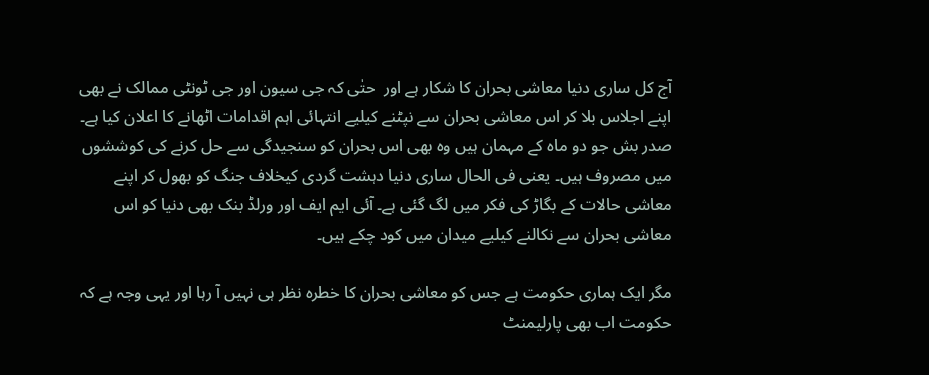آج کل ساری دنیا معاشی بحران کا شکار ہے اور  حتٰی کہ جی سیون اور جی ٹونٹی ممالک نے بھی اپنے اجلاس بلا کر اس معاشی بحران سے نپٹنے کیلیے انتہائی اہم اقدامات اٹھانے کا اعلان کیا ہے۔ صدر بش جو دو ماہ کے مہمان ہیں وہ بھی اس بحران کو سنجیدگی سے حل کرنے کی کوششوں میں مصروف ہیں۔ یعنی فی الحال ساری دنیا دہشت گردی کیخلاف جنگ کو بھول کر اپنے معاشی حالات کے بگاڑ کی فکر میں لگ گئی ہے۔ آئی ایم ایف اور ورلڈ بنک بھی دنیا کو اس معاشی بحران سے نکالنے کیلیے میدان میں کود چکے ہیں۔

مگر ایک ہماری حکومت ہے جس کو معاشی بحران کا خطرہ نظر ہی نہیں آ رہا اور یہی وجہ ہے کہ حکومت اب بھی پارلیمنٹ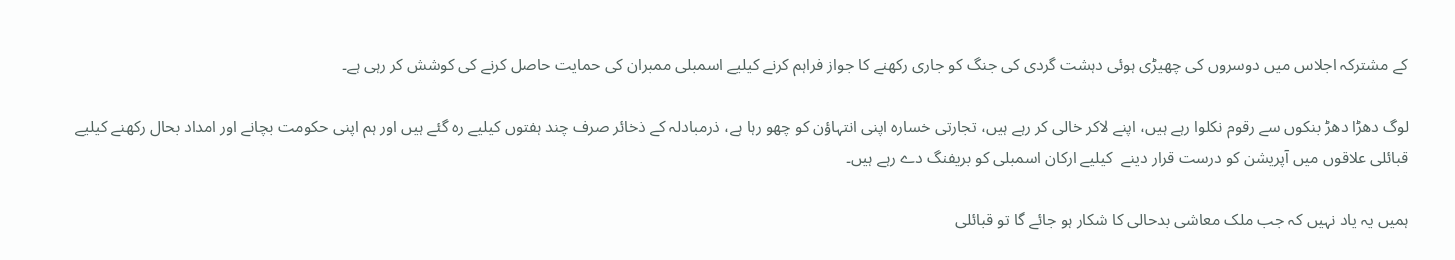کے مشترکہ اجلاس میں دوسروں کی چھیڑی ہوئی دہشت گردی کی جنگ کو جاری رکھنے کا جواز فراہم کرنے کیلیے اسمبلی ممبران کی حمایت حاصل کرنے کی کوشش کر رہی ہے۔

لوگ دھڑا دھڑ بنکوں سے رقوم نکلوا رہے ہیں، اپنے لاکر خالی کر رہے ہیں، تجارتی خسارہ اپنی انتہاؤن کو چھو رہا ہے، ذرمبادلہ کے ذخائر صرف چند ہفتوں کیلیے رہ گئے ہیں اور ہم اپنی حکومت بچانے اور امداد بحال رکھنے کیلیے قبائلی علاقوں میں آپریشن کو درست قرار دینے  کیلیے ارکان اسمبلی کو بریفنگ دے رہے ہیں۔

ہمیں یہ یاد نہیں کہ جب ملک معاشی بدحالی کا شکار ہو جائے گا تو قبائلی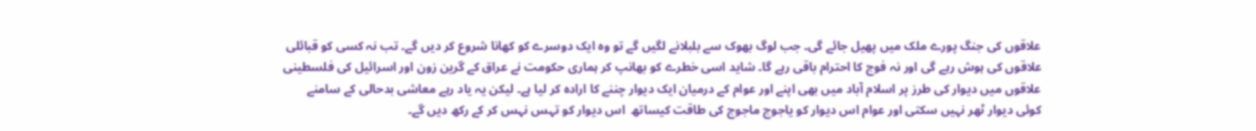علاقوں کی جنگ پورے ملک میں پھیل جائے گی۔ جب لوگ بھوک سے بلبلانے لگیں گے تو وہ ایک دوسرے کو کھانا شروع کر دیں گے۔ تب نہ کسی کو قبائلی علاقوں کی ہوش رہے گی اور نہ فوج کا احترام باقی رہے گا۔ شاید اسی خطرے کو بھانپ کر ہماری حکومت نے عراق کے گرین زون اور اسرائیل کی فلسطینی علاقوں میں دیوار کی طرز پر اسلام آباد میں بھی اپنے اور عوام کے درمیان ایک دیوار چننے کا ارادہ کر لیا ہے۔ لیکن یہ یاد رہے معاشی بدحالی کے سامنے کوئی دیوار ٹھر نہیں سکتی اور عوام اس دیوار کو یاجوج ماجوج کی طاقت کیساتھ  اس دیوار کو تہس نہس کر کے رکھ دیں گے۔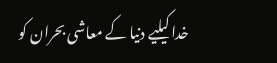خدا کیلیے دنیا کے معاشی بحران کو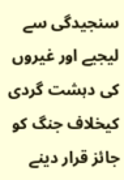سنجیدگی سے لیجیے اور غیروں کی دہشت گردی کیخلاف جنگ کو جائز قرار دینے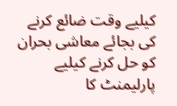کیلیے وقت ضائع کرنے کی بجائے معاشی بحران کو حل کرنے کیلیے پارلیمنٹ کا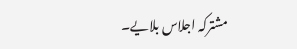مشترکہ اجلاس بلایے۔